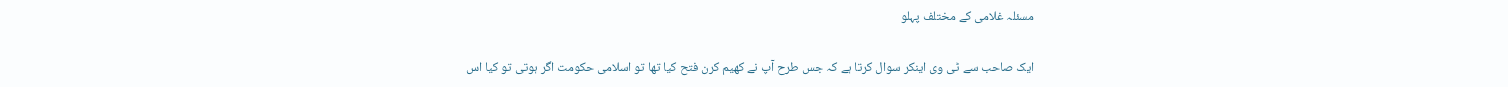مسئلہ غلامی کے مختلف پہلو

ایک صاحب سے ٹی وی اینکر سوال کرتا ہے کہ جس طرح آپ نے کھیم کرن فتح کیا تھا تو اسلامی حکومت اگر ہوتی تو کیا اس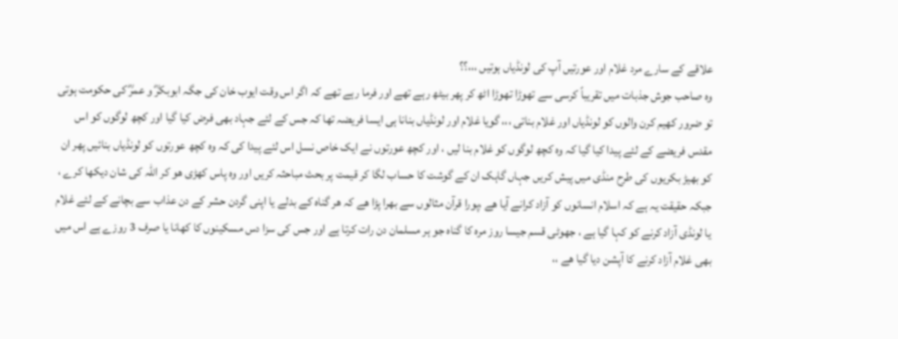علاقے کے سارے مرد غلام اور عورتیں آپ کی لونڈیاں ہوتیں ،،،؟؟
وہ صاحب جوش جذبات میں تقریباً کرسی سے تھوڑا تھوڑا اٹھ کر پھر بیٹھ رہے تھے اور فرما رہے تھے کہ اگر اس وقت ایوب خان کی جگہ ابوبکرؓ و عمرؓ کی حکومت ہوتی تو ضرور کھیم کرن والوں کو لونڈیاں اور غلام بناتی ،،، گویا غلام اور لونڈیاں بنانا ہی ایسا فریضہ تھا کہ جس کے لئے جہاد بھی فرض کیا گیا اور کچھ لوگوں کو اس مقدس فریضے کے لئے پیدا کیا گیا کہ وہ کچھ لوگوں کو غلام بنا لیں ، اور کچھ عورتوں نے ایک خاص نسل اس لئے پیدا کی کہ وہ کچھ عورتوں کو لونڈیاں بنائیں پھر ان کو بھیڑ بکریوں کی طرح منڈی میں پیش کریں جہاں گاہک ان کے گوشت کا حساب لگا کر قیمت پر بحث مباحثہ کریں اور وہ پاس کھڑی ھو کر اللہ کی شان دیکھا کرے ،
جبکہ حقیقت یہ ہے کہ اسلام انسانوں کو آزاد کرانے آیا ھے ،پورا قرآن مثالوں سے بھرا پڑا ھے کہ ھر گناہ کے بدلے یا اپنی گردن حشر کے دن عذاب سے بچانے کے لئے غلام یا لونڈی آزاد کرنے کو کہا گیا ہے ، جھوٹی قسم جیسا روز مرہ کا گناہ جو ہر مسلمان دن رات کرتا ہے اور جس کی سزا دس مسکینوں کا کھانا یا صرف 3 روزے ہے اس میں بھی غلام آزاد کرنے کا آپشن دیا گیا ھے ،،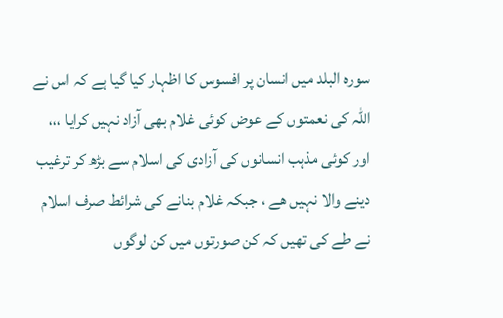سورہ البلد میں انسان پر افسوس کا اظہار کیا گیا ہے کہ اس نے اللہ کی نعمتوں کے عوض کوئی غلام بھی آزاد نہیں کرایا ،،، اور کوئی مذہب انسانوں کی آزادی کی اسلام سے بڑھ کر ترغیب دینے والا نہیں ھے ، جبکہ غلام بنانے کی شرائط صرف اسلام نے طے کی تھیں کہ کن صورتوں میں کن لوگوں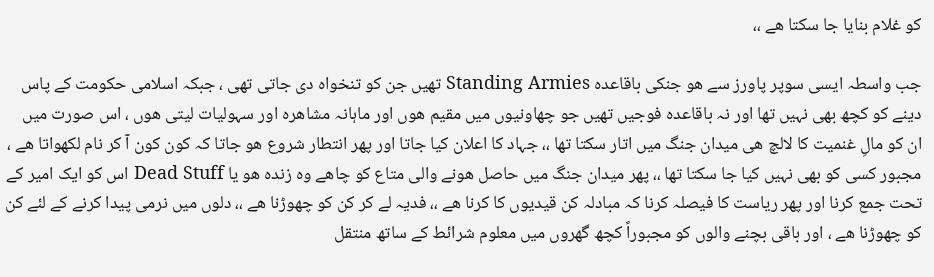کو غلام بنایا جا سکتا ھے ،،

جب واسطہ ایسی سوپر پاورز سے ھو جنکی باقاعدہ Standing Armies تھیں جن کو تنخواہ دی جاتی تھی ، جبکہ اسلامی حکومت کے پاس دینے کو کچھ بھی نہیں تھا اور نہ باقاعدہ فوجیں تھیں جو چھاونیوں میں مقیم ھوں اور ماہانہ مشاھرہ اور سہولیات لیتی ھوں ، اس صورت میں ان کو مالِ غنمیت کا لالچ ھی میدان جنگ میں اتار سکتا تھا ،، جہاد کا اعلان کیا جاتا اور پھر انتطار شروع ھو جاتا کہ کون کون آ کر نام لکھواتا ھے ، مجبور کسی کو بھی نہیں کیا جا سکتا تھا ،، پھر میدان جنگ میں حاصل ھونے والی متاع کو چاھے وہ زندہ ھو یا Dead Stuff اس کو ایک امیر کے تحت جمع کرنا اور پھر ریاست کا فیصلہ کرنا کہ مبادلہ کن قیدیوں کا کرنا ھے ،، فدیہ لے کر کن کو چھوڑنا ھے ،، دلوں میں نرمی پیدا کرنے کے لئے کن کو چھوڑنا ھے ، اور باقی بچنے والوں کو مجبوراً کچھ گھروں میں معلوم شرائط کے ساتھ منتقل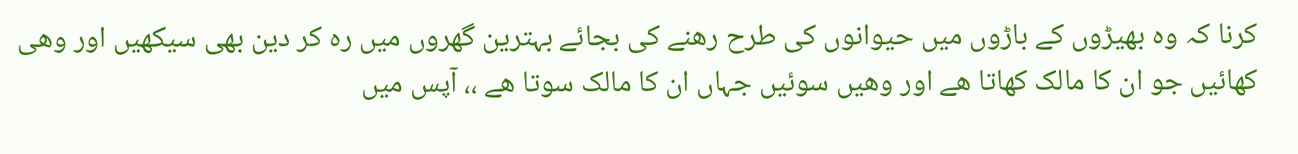کرنا کہ وہ بھیڑوں کے باڑوں میں حیوانوں کی طرح رھنے کی بجائے بہترین گھروں میں رہ کر دین بھی سیکھیں اور وھی کھائیں جو ان کا مالک کھاتا ھے اور وھیں سوئیں جہاں ان کا مالک سوتا ھے ،، آپس میں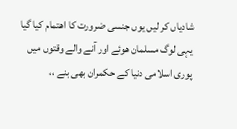شادیاں کر لیں یوں جنسی ضرورت کا اھتمام کیا گیا یہی لوگ مسلمان ھوئے اور آنے والے وقتوں میں پوری اسلامی دنیا کے حکمران بھی بنے ،،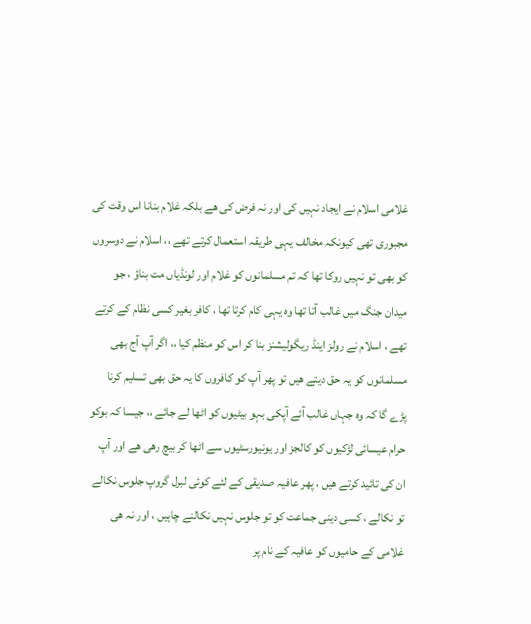غلامی اسلام نے ایجاد نہیں کی اور نہ فرض کی ھے بلکہ غلام بنانا اس وقت کی مجبوری تھی کیونکہ مخالف یہی طریقہ استعمال کرتے تھے ،، اسلام نے دوسروں کو بھی تو نہیں روکا تھا کہ تم مسلمانوں کو غلام اور لونڈیاں مت بناؤ ، جو میدان جنگ میں غالب آتا تھا وہ یہی کام کرتا تھا ، کافر بغیر کسی نظام کے کرتے تھے ، اسلام نے رولز اینڈ ریگولیشنز بنا کر اس کو منظم کیا ،، اگر آپ آج بھی مسلمانوں کو یہ حق دیتے ھیں تو پھر آپ کو کافروں کا یہ حق بھی تسلیم کرنا پڑے گا کہ وہ جہاں غالب آئے آپکی بہو بیٹیوں کو اٹھا لے جائے ،، جیسا کہ بوکو حرام عیسائی لڑکیوں کو کالجز اور یونیورسٹیوں سے اٹھا کر بیچ رھی ھے اور آپ ان کی تائید کرتے ھیں ، پھر عافیہ صدیقی کے لئے کوئی لبرل گروپ جلوس نکالے تو نکالے ، کسی دینی جماعت کو تو جلوس نہیں نکالنے چاہیں ، اور نہ ھی غلامی کے حامیوں کو عافیہ کے نام پر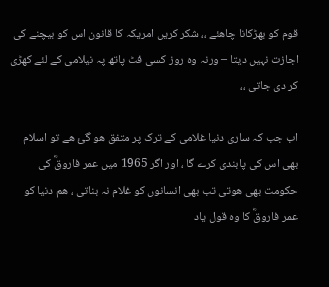قوم کو بھڑکانا چاھئے ،، شکر کریں امریکہ کا قانون اس کو بیچنے کی اجازت نہیں دیتا – ورنہ وہ روز کسی فٹ پاتھ پہ نیلامی کے لئے کھڑی کر دی جاتی ،،

اب جب کہ ساری دنیا غلامی کے ترک پر متفق ھو گئ ھے تو اسلام بھی اس کی پابندی کرے گا ، اور اگر 1965 میں عمر فاروقؓ کی حکومت بھی ھوتی تب بھی انسانوں کو غلام نہ بناتی ، ھم دنیا کو عمر فاروقؓ کا وہ قول یاد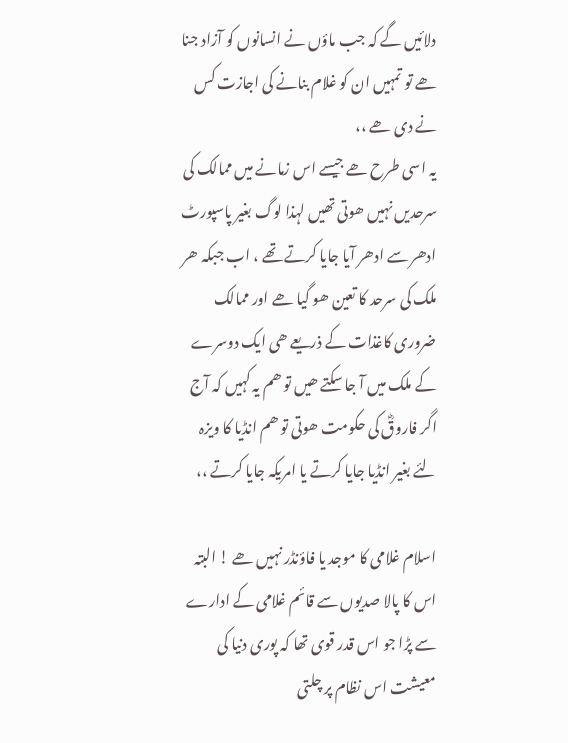دلائیں گے کہ جب ماؤں نے انسانوں کو آزاد جنا ھے تو تمہیں ان کو غلام بنانے کی اجازت کس نے دی ھے ،،
یہ اسی طرح ھے جیسے اس زمانے میں ممالک کی سرحدیں نہیں ھوتی تھیں لہذا لوگ بغیر پاسپورٹ ادھر سے ادھر آیا جایا کرتے تھے ، اب جبکہ ھر ملک کی سرحد کا تعین ھو گیا ھے اور ممالک ضروری کاغذات کے ذریعے ھی ایک دوسرے کے ملک میں آ جا سکتے ھیں تو ھم یہ کہیں کہ آج اگر فاروقؓ کی حکومت ھوتی تو ھم انڈیا کا ویزہ لئے بغیر انڈیا جایا کرتے یا امریکہ جایا کرتے ،،

اسلام غلامی کا موجد یا فاؤنڈر نہیں ھے ! البتہ اس کا پالا صدیوں سے قائم غلامی کے ادارے سے پڑا جو اس قدر قوی تھا کہ پوری دنیا کی معیشت اس نظام پر چلتی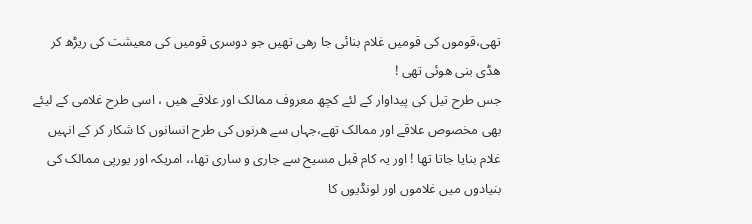تھی،قوموں کی قومیں غلام بنائی جا رھی تھیں جو دوسری قومیں کی معیشت کی ریڑھ کر ھڈی بنی ھوئی تھی !
جس طرح تیل کی پیداوار کے لئے کچھ معروف ممالک اور علاقے ھیں ، اسی طرح غلامی کے لیئے بھی مخصوص علاقے اور ممالک تھے،جہاں سے ھرنوں کی طرح انسانوں کا شکار کر کے انہیں غلام بنایا جاتا تھا ! اور یہ کام قبل مسیح سے جاری و ساری تھا،، امریکہ اور یورپی ممالک کی بنیادوں میں غلاموں اور لونڈیوں کا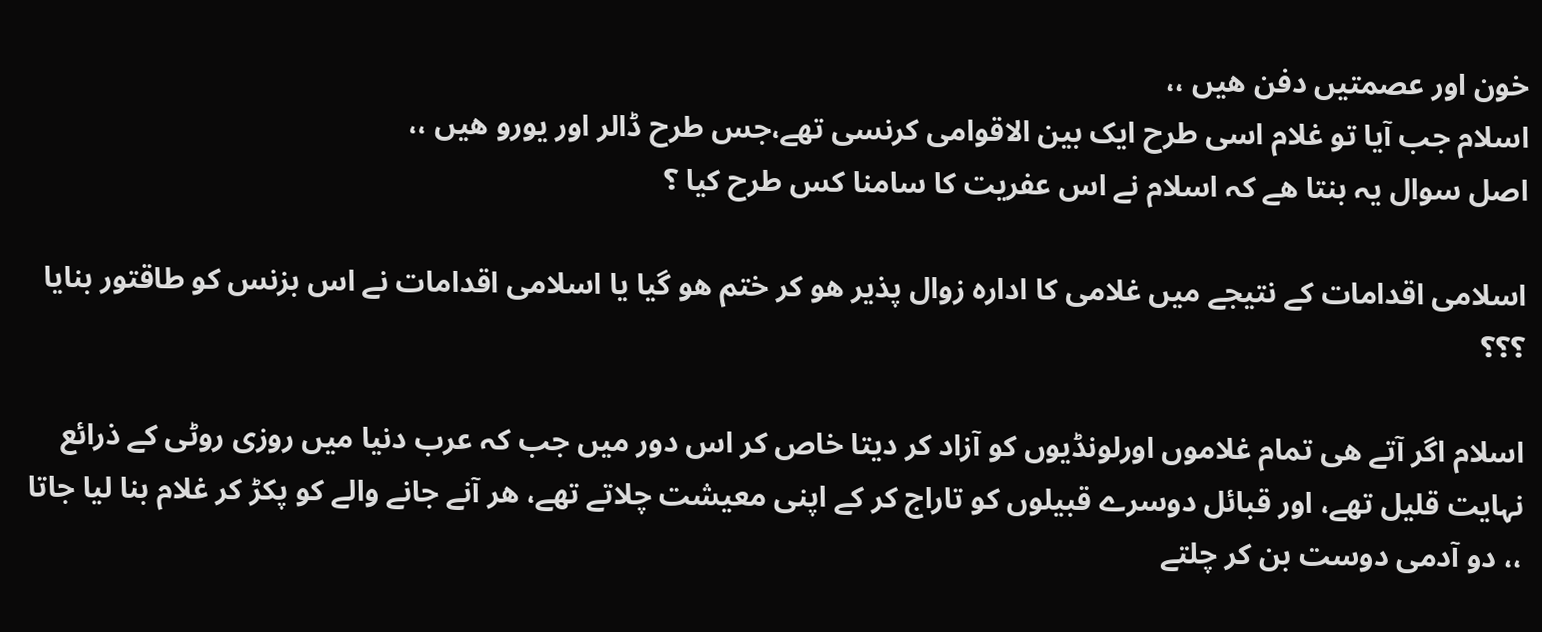خون اور عصمتیں دفن ھیں ،،
اسلام جب آیا تو غلام اسی طرح ایک بین الاقوامی کرنسی تھے،جس طرح ڈالر اور یورو ھیں ،،
اصل سوال یہ بنتا ھے کہ اسلام نے اس عفریت کا سامنا کس طرح کیا ؟

اسلامی اقدامات کے نتیجے میں غلامی کا ادارہ زوال پذیر ھو کر ختم ھو گیا یا اسلامی اقدامات نے اس بزنس کو طاقتور بنایا ؟؟؟

اسلام اگر آتے ھی تمام غلاموں اورلونڈیوں کو آزاد کر دیتا خاص کر اس دور میں جب کہ عرب دنیا میں روزی روٹی کے ذرائع نہایت قلیل تھے، اور قبائل دوسرے قبیلوں کو تاراج کر کے اپنی معیشت چلاتے تھے، ھر آنے جانے والے کو پکڑ کر غلام بنا لیا جاتا ،، دو آدمی دوست بن کر چلتے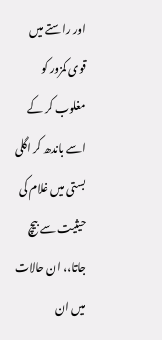اور راستے میں قوی کمزور کو مغلوب کر کے اسے باندھ کر اگلی بستی میں غلام کی حیثیت سے بیچ جاتا،، ان حالات میں ان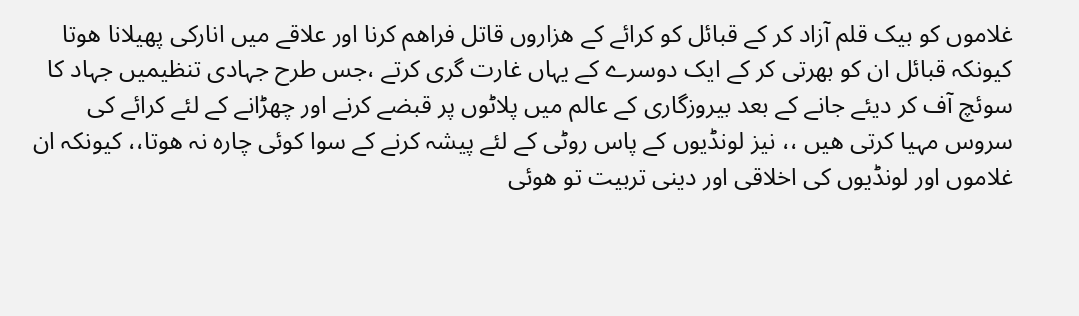غلاموں کو بیک قلم آزاد کر کے قبائل کو کرائے کے ھزاروں قاتل فراھم کرنا اور علاقے میں انارکی پھیلانا ھوتا کیونکہ قبائل ان کو بھرتی کر کے ایک دوسرے کے یہاں غارت گری کرتے ،جس طرح جہادی تنظیمیں جہاد کا سوئچ آف کر دیئے جانے کے بعد بیروزگاری کے عالم میں پلاٹوں پر قبضے کرنے اور چھڑانے کے لئے کرائے کی سروس مہیا کرتی ھیں ،، نیز لونڈیوں کے پاس روٹی کے لئے پیشہ کرنے کے سوا کوئی چارہ نہ ھوتا،، کیونکہ ان غلاموں اور لونڈیوں کی اخلاقی اور دینی تربیت تو ھوئی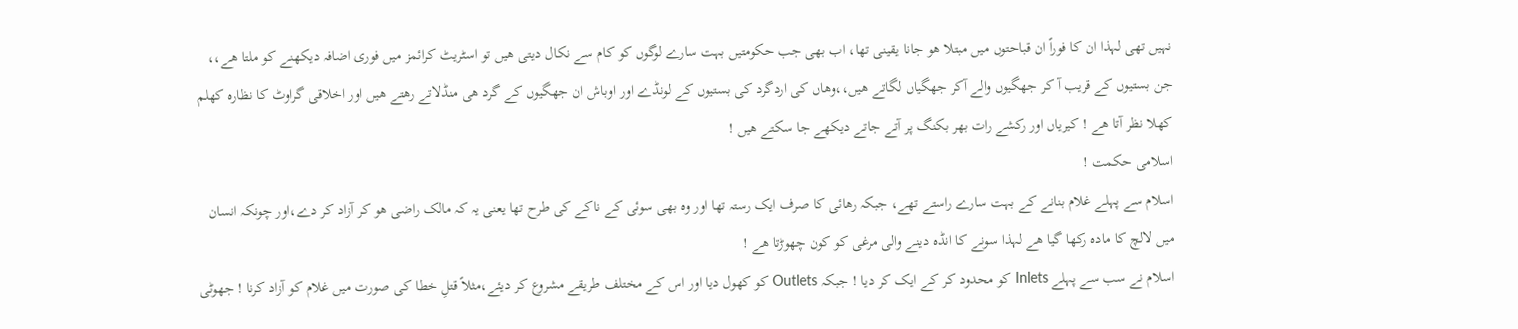نہیں تھی لہذا ان کا فوراً ان قباحتوں میں مبتلا ھو جانا یقینی تھا، اب بھی جب حکومتیں بہت سارے لوگوں کو کام سے نکال دیتی ھیں تو اسٹریٹ کرائمز میں فوری اضافہ دیکھنے کو ملتا ھے،، جن بستیوں کے قریب آ کر جھگیوں والے آکر جھگیاں لگاتے ھیں،،وھاں کی اردگرد کی بستیوں کے لونڈے اور اوباش ان جھگیوں کے گرد ھی منڈلاتے رھتے ھیں اور اخلاقی گراوٹ کا نظارہ کھلم کھلا نظر آتا ھے ! کیریاں اور رکشے رات بھر بکنگ پر آتے جاتے دیکھے جا سکتے ھیں !
اسلامی حکمت !
اسلام سے پہلے غلام بنانے کے بہت سارے راستے تھے، جبکہ رھائی کا صرف ایک رستہ تھا اور وہ بھی سوئی کے ناکے کی طرح تھا یعنی یہ کہ مالک راضی ھو کر آزاد کر دے،اور چونکہ انسان میں لالچ کا مادہ رکھا گیا ھے لہذا سونے کا انڈہ دینے والی مرغی کو کون چھوڑتا ھے !
اسلام نے سب سے پہلے Inlets کو محدود کر کے ایک کر دیا ! جبکہ Outlets کو کھول دیا اور اس کے مختلف طریقے مشروع کر دیئے،مثلاً قتلِ خطا کی صورت میں غلام کو آزاد کرنا ! جھوٹی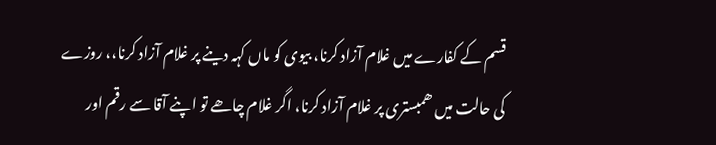قسم کے کفارے میں غلام آزاد کرنا، بیوی کو ماں کہہ دینے پر غلام آزاد کرنا،، روزے کی حالت میں ھمبستری پر غلام آزاد کرنا، اگر غلام چاھے تو اپنے آقا سے رقم اور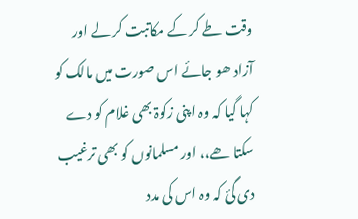وقت طے کر کے مکاتبت کر لے اور آزاد ھو جائے اس صورت میں مالک کو کہا گیا کہ وہ اپنی زکوۃ بھی غلام کو دے سکتا ھے،، اور مسلمانوں کو بھی ترغیب دی گئ کہ وہ اس کی مدد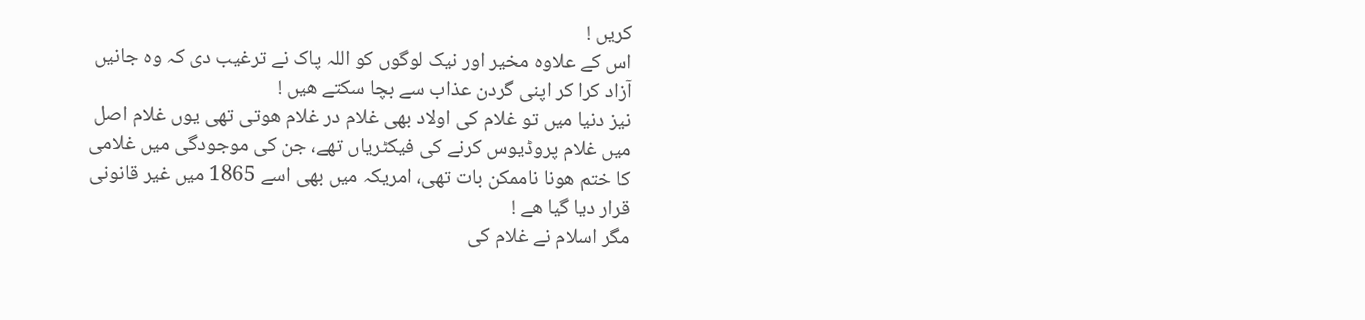کریں !
اس کے علاوہ مخیر اور نیک لوگوں کو اللہ پاک نے ترغیب دی کہ وہ جانیں آزاد کرا کر اپنی گردن عذاب سے بچا سکتے ھیں !
نیز دنیا میں تو غلام کی اولاد بھی غلام در غلام ھوتی تھی یوں غلام اصل میں غلام پروڈیوس کرنے کی فیکٹریاں تھے، جن کی موجودگی میں غلامی کا ختم ھونا ناممکن بات تھی، امریکہ میں بھی اسے 1865 میں غیر قانونی قرار دیا گیا ھے !
مگر اسلام نے غلام کی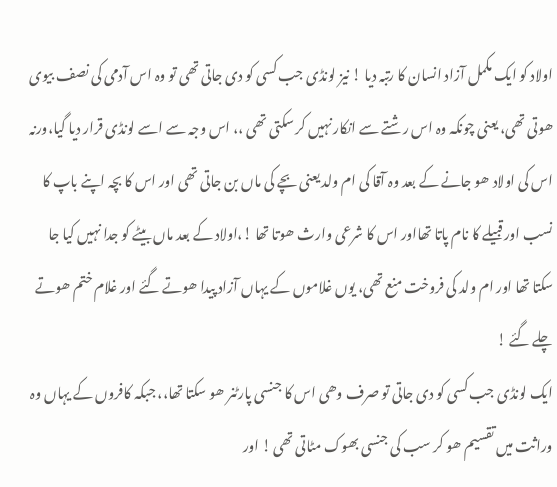اولاد کو ایک مکمل آزاد انسان کا رتبہ دیا ! نیز لونڈی جب کسی کو دی جاتی تھی تو وہ اس آدمی کی نصف بیوی ھوتی تھی، یعنی چونکہ وہ اس رشتے سے انکار نہیں کر سکتی تھی ،، اس وجہ سے اسے لونڈی قرار دیا گیا،ورنہ اس کی اولاد ھو جانے کے بعد وہ آقا کی ام ولد یعنی بچے کی ماں بن جاتی تھی اور اس کا بچہ اپنے باپ کا نسب اور قبیلے کا نام پاتا تھااور اس کا شرعی وارث ھوتا تھا !،اولاد کے بعد ماں بیٹے کو جدا نہیں کیا جا سکتا تھا اور ام ولد کی فروخت منع تھی، یوں غلاموں کے یہاں آزاد پیدا ھوتے گئے اور غلام ختم ھوتے چلے گئے !
ایک لونڈی جب کسی کو دی جاتی تو صرف وھی اس کا جنسی پارٹنر ھو سکتا تھا،، جبکہ کافروں کے یہاں وہ وراثت میں تقسیم ھو کر سب کی جنسی بھوک مٹاتی تھی ! اور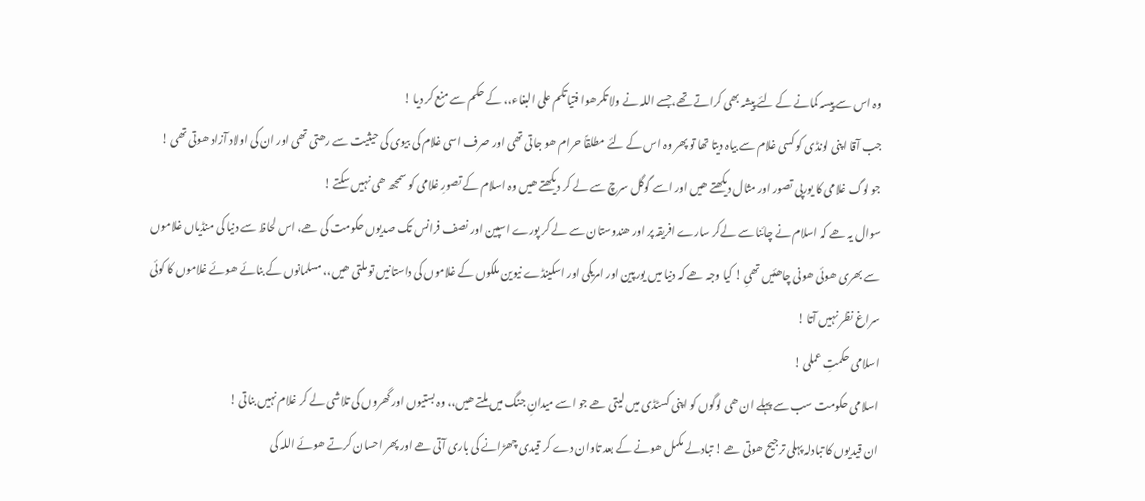وہ اس سے پیسہ کمانے کے لئے پیشہ بھی کراتے تھے،جسے اللہ نے ولا تکرھوا فتیاتکم علی البغاء،، کے حکم سے منع کر دیا !
جب آقا اپنی لونڈی کو کسی غلام سے بیاہ دیتا تھا تو پھر وہ اس کے لئے مطلقاً حرام ھو جاتی تھی اور صرف اسی غلام کی بیوی کی حیثیت سے رھتی تھی اور ان کی اولاد آزاد ھوتی تھی !
جو لوگ غلامی کا یورپی تصور اور مثال دیکھتے ھیں اور اسے گوگل سرچ سے لے کر دیکھتے ھیں وہ اسلام کے تصورِ غلامی کو سمجھ ھی نہیں سکتے !
سوال یہ ھے کہ اسلام نے چائنا سے لےکر سارے افریقہ پر اور ھندوستان سے لے کر پورے اسپین اور نصف فرانس تک صدیوں حکومت کی ھے، اس لحاظ سے دنیا کی منڈیاں غلاموں سے بھری ھوئی ھونی چاھئیں تھیِ ! کیا وجہ ھے کہ دنیا میں یورپین اور امریکی اور اسکینڈے نیوین ملکوں کے غلاموں کی داستانیں تو ملتی ھیں،، مسلمانوں کے بنائے ھوئے غلاموں کا کوئی سراغ نظر نہیں آتا !
اسلامی حکمتِ عملی !
اسلامی حکومت سب سے پہلے ان ھی لوگوں کو اپنی کسٹڈی میں لیتی ھے جو اسے میدانِ جنگ میں ملتے ھیں،، وہ بستیوں اور گھروں کی تلاشی لے کر غلام نہیں بناتی !
ان قیدیوں کا تبادلہ پہلی ترجیح ھوتی ھے ! تبادلے مکمل ھونے کے بعد تاوان دے کر قیدی چھڑانے کی باری آتی ھے اور پھر احسان کرتے ھوئے اللہ کی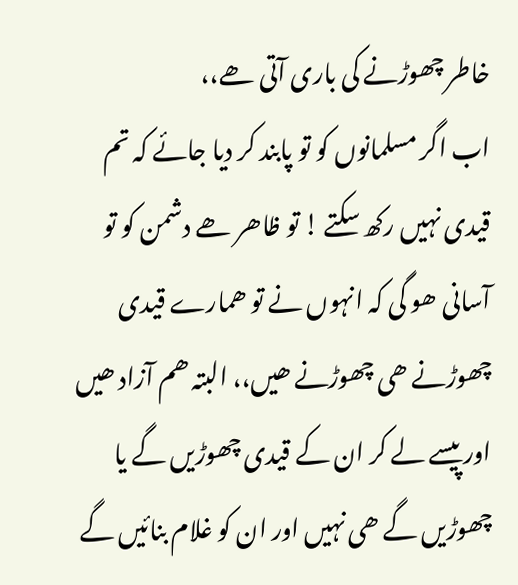خاطر چھوڑنے کی باری آتی ھے،،
اب اگر مسلمانوں کو تو پابند کر دیا جائے کہ تم قیدی نہیں رکھ سکتے ! تو ظاھر ھے دشمن کو تو آسانی ھو گی کہ انہوں نے تو ھمارے قیدی چھوڑنے ھی چھوڑنے ھیں،، البتہ ھم آزاد ھیں اور پیسے لے کر ان کے قیدی چھوڑیں گے یا چھوڑیں گے ھی نہیں اور ان کو غلام بنائیں گے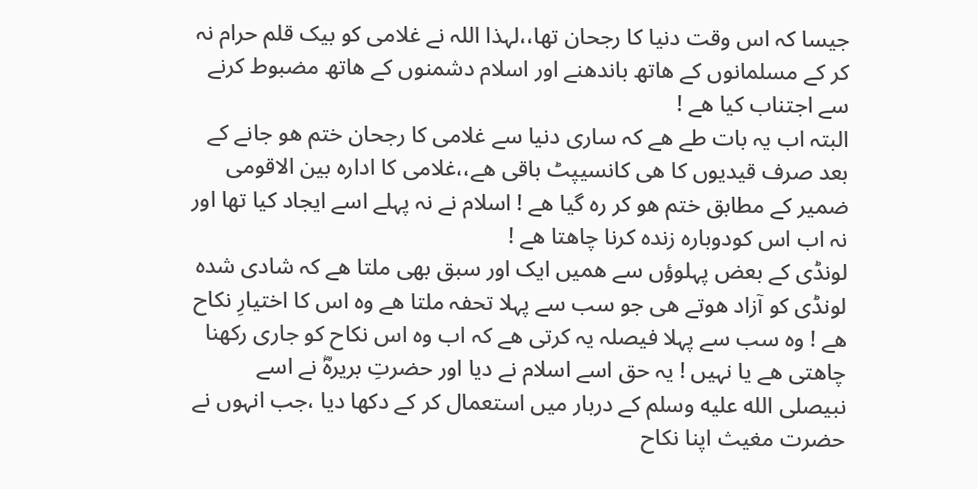جیسا کہ اس وقت دنیا کا رجحان تھا،،لہذا اللہ نے غلامی کو بیک قلم حرام نہ کر کے مسلمانوں کے ھاتھ باندھنے اور اسلام دشمنوں کے ھاتھ مضبوط کرنے سے اجتناب کیا ھے !
البتہ اب یہ بات طے ھے کہ ساری دنیا سے غلامی کا رجحان ختم ھو جانے کے بعد صرف قیدیوں کا ھی کانسیپٹ باقی ھے،،غلامی کا ادارہ بین الاقومی ضمیر کے مطابق ختم ھو کر رہ گیا ھے ! اسلام نے نہ پہلے اسے ایجاد کیا تھا اور نہ اب اس کودوبارہ زندہ کرنا چاھتا ھے !
لونڈی کے بعض پہلوؤں سے ھمیں ایک اور سبق بھی ملتا ھے کہ شادی شدہ لونڈی کو آزاد ھوتے ھی جو سب سے پہلا تحفہ ملتا ھے وہ اس کا اختیارِ نکاح ھے ! وہ سب سے پہلا فیصلہ یہ کرتی ھے کہ اب وہ اس نکاح کو جاری رکھنا چاھتی ھے یا نہیں ! یہ حق اسے اسلام نے دیا اور حضرتِ بریرہؓ نے اسے نبیصلى الله عليه وسلم کے دربار میں استعمال کر کے دکھا دیا ،جب انہوں نے حضرت مغیث اپنا نکاح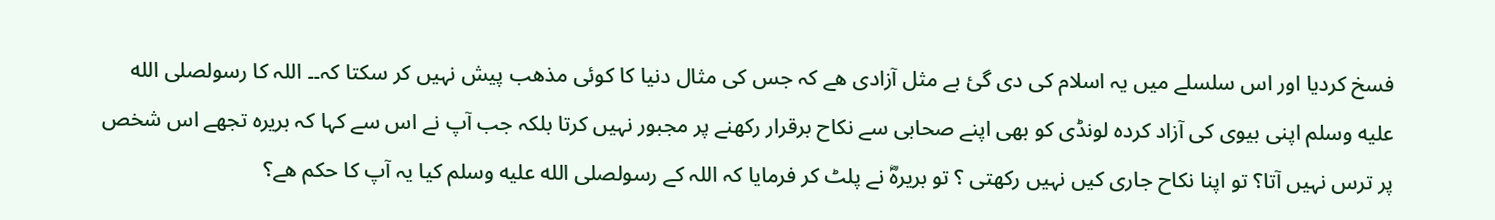فسخ کردیا اور اس سلسلے میں یہ اسلام کی دی گئ بے مثل آزادی ھے کہ جس کی مثال دنیا کا کوئی مذھب پیش نہیں کر سکتا کہ۔۔ اللہ کا رسولصلى الله عليه وسلم اپنی بیوی کی آزاد کردہ لونڈی کو بھی اپنے صحابی سے نکاح برقرار رکھنے پر مجبور نہیں کرتا بلکہ جب آپ نے اس سے کہا کہ بریرہ تجھے اس شخص پر ترس نہیں آتا؟ تو اپنا نکاح جاری کیں نہیں رکھتی ؟ تو بریرہؓ نے پلٹ کر فرمایا کہ اللہ کے رسولصلى الله عليه وسلم کیا یہ آپ کا حکم ھے؟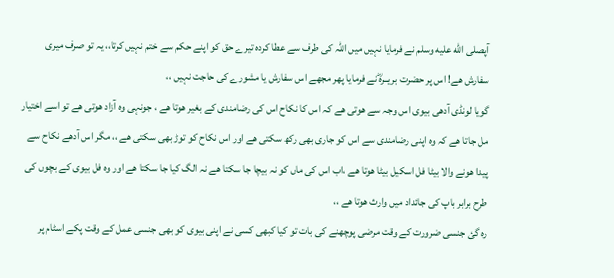آپصلى الله عليه وسلم نے فرمایا نہیں میں اللہ کی طرف سے عطا کردہ تیرے حق کو اپنے حکم سے ختم نہیں کرتا،، یہ تو صرف میری سفارش ھے! اس پر حضرت بریــرہؓ نے فرمایا پھر مجھے اس سفارش یا مشورے کی حاجت نہیں ،،
گویا لونڈی آدھی بیوی اس وجہ سے ھوتی ھے کہ اس کا نکاح اس کی رضامندی کے بغیر ھوتا ھے ، جونہی وہ آزاد ھوتی ھے تو اسے اختیار مل جاتا ھے کہ وہ اپنی رضامندی سے اس کو جاری بھی رکھ سکتی ھے اور اس نکاح کو توڑ بھی سکتی ھے ،، مگر اس آدھے نکاح سے پیدا ھونے والا بیٹا فل اسکیل بیٹا ھوتا ھے ،اب اس کی ماں کو نہ بیچا جا سکتا ھے نہ الگ کیا جا سکتا ھے اور وہ فل بیوی کے بچوں کی طرح برابر باپ کی جائداد میں وارث ھوتا ھے ،،
رہ گئ جنسی ضرورت کے وقت مرضی پوچھنے کی بات تو کیا کبھی کسی نے اپنی بیوی کو بھی جنسی عمل کے وقت پکے اسٹام پر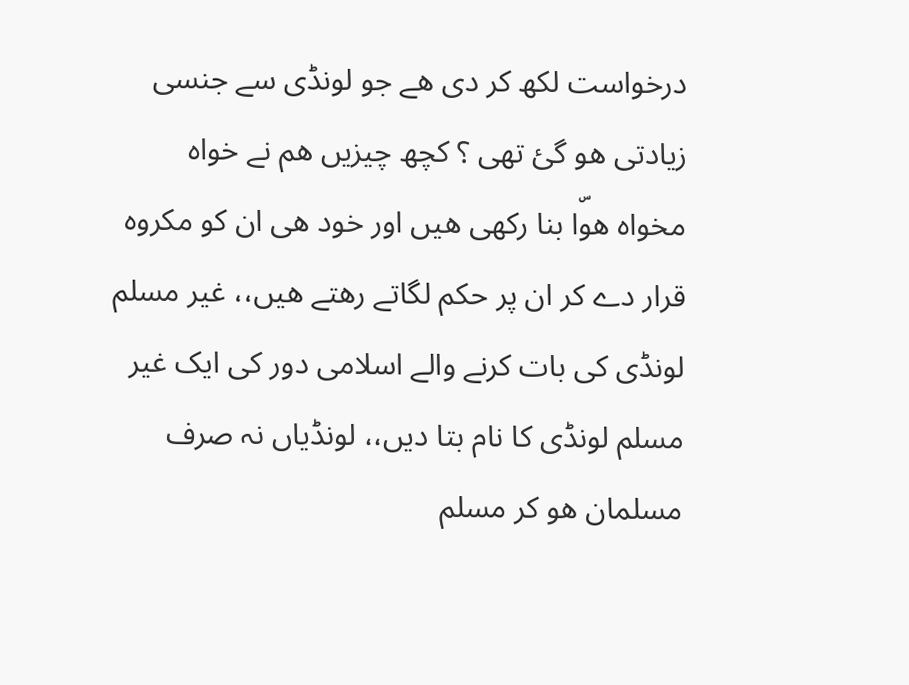درخواست لکھ کر دی ھے جو لونڈی سے جنسی زیادتی ھو گئ تھی ؟ کچھ چیزیں ھم نے خواہ مخواہ ھوۜا بنا رکھی ھیں اور خود ھی ان کو مکروہ قرار دے کر ان پر حکم لگاتے رھتے ھیں،، غیر مسلم لونڈی کی بات کرنے والے اسلامی دور کی ایک غیر مسلم لونڈی کا نام بتا دیں،، لونڈیاں نہ صرف مسلمان ھو کر مسلم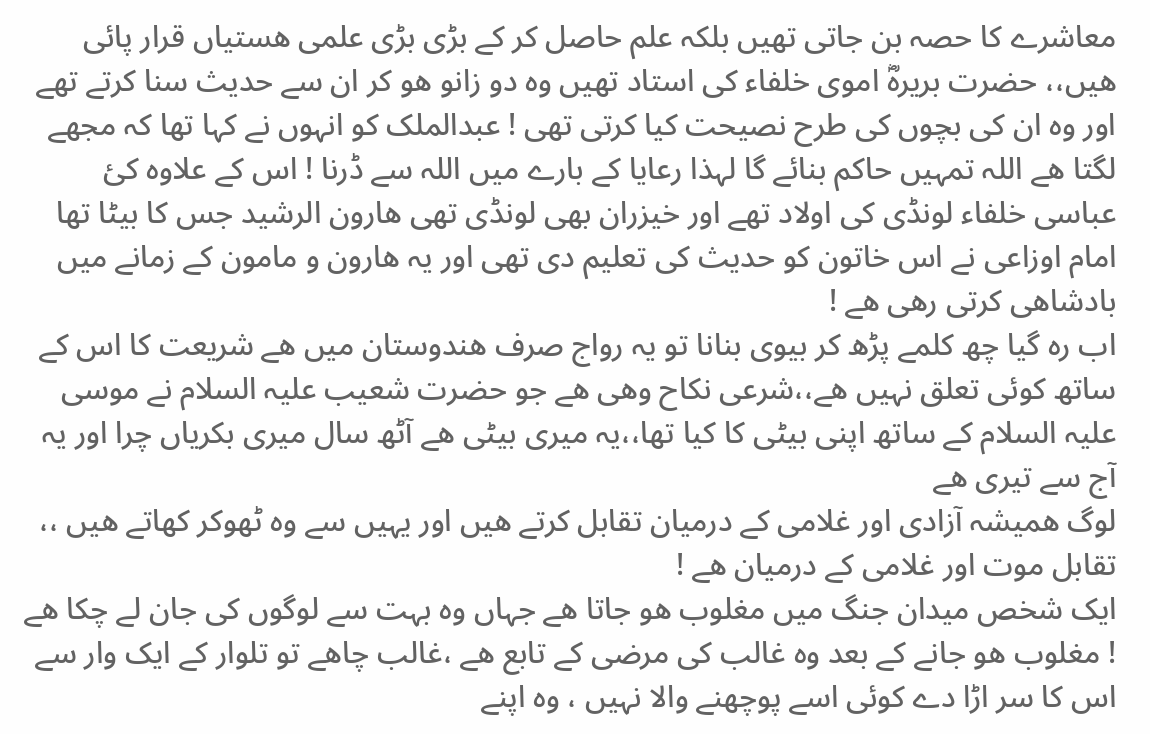معاشرے کا حصہ بن جاتی تھیں بلکہ علم حاصل کر کے بڑی بڑی علمی ھستیاں قرار پائی ھیں،، حضرت بریرہؓ اموی خلفاء کی استاد تھیں وہ دو زانو ھو کر ان سے حدیث سنا کرتے تھے اور وہ ان کی بچوں کی طرح نصیحت کیا کرتی تھی ! عبدالملک کو انہوں نے کہا تھا کہ مجھے لگتا ھے اللہ تمہیں حاکم بنائے گا لہذا رعایا کے بارے میں اللہ سے ڈرنا ! اس کے علاوہ کئ عباسی خلفاء لونڈی کی اولاد تھے اور خیزران بھی لونڈی تھی ھارون الرشید جس کا بیٹا تھا امام اوزاعی نے اس خاتون کو حدیث کی تعلیم دی تھی اور یہ ھارون و مامون کے زمانے میں بادشاھی کرتی رھی ھے !
اب رہ گیا چھ کلمے پڑھ کر بیوی بنانا تو یہ رواج صرف ھندوستان میں ھے شریعت کا اس کے ساتھ کوئی تعلق نہیں ھے،،شرعی نکاح وھی ھے جو حضرت شعیب علیہ السلام نے موسی علیہ السلام کے ساتھ اپنی بیٹی کا کیا تھا،،یہ میری بیٹی ھے آٹھ سال میری بکریاں چرا اور یہ آج سے تیری ھے
لوگ ھمیشہ آزادی اور غلامی کے درمیان تقابل کرتے ھیں اور یہیں سے وہ ٹھوکر کھاتے ھیں ،،
تقابل موت اور غلامی کے درمیان ھے !
ایک شخص میدان جنگ میں مغلوب ھو جاتا ھے جہاں وہ بہت سے لوگوں کی جان لے چکا ھے ! مغلوب ھو جانے کے بعد وہ غالب کی مرضی کے تابع ھے ،غالب چاھے تو تلوار کے ایک وار سے اس کا سر اڑا دے کوئی اسے پوچھنے والا نہیں ، وہ اپنے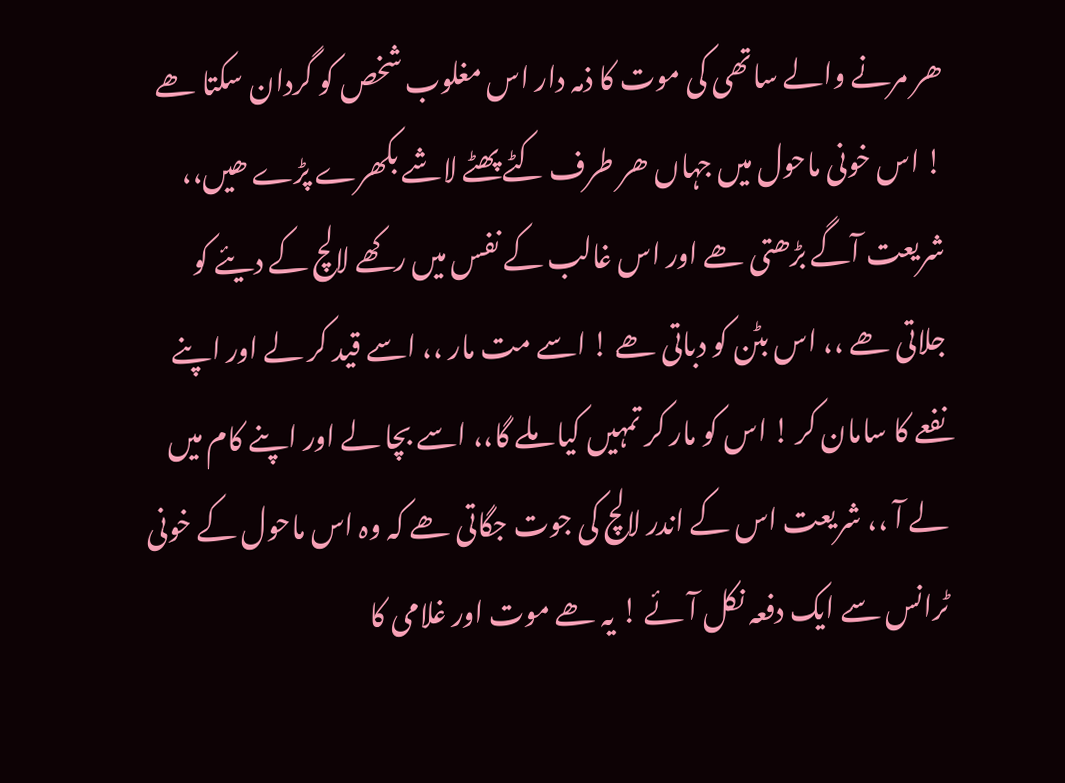ھر مرنے والے ساتھی کی موت کا ذمہ دار اس مغلوب شخص کو گردان سکتا ھے ! اس خونی ماحول میں جہاں ھر طرف کٹے پھٹے لاشے بکھرے پڑے ھیں،، شریعت آگے بڑھتی ھے اور اس غالب کے نفس میں رکھے لالچ کے دیئے کو جلاتی ھے ،، اس بٹن کو دباتی ھے ! اسے مت مار ،، اسے قید کر لے اور اپنے نفعے کا سامان کر ! اس کو مار کر تمہیں کیا ملے گا،، اسے بچا لے اور اپنے کام میں لے آ ،، شریعت اس کے اندر لالچ کی جوت جگاتی ھے کہ وہ اس ماحول کے خونی ٹرانس سے ایک دفعہ نکل آئے ! یہ ھے موت اور غلامی کا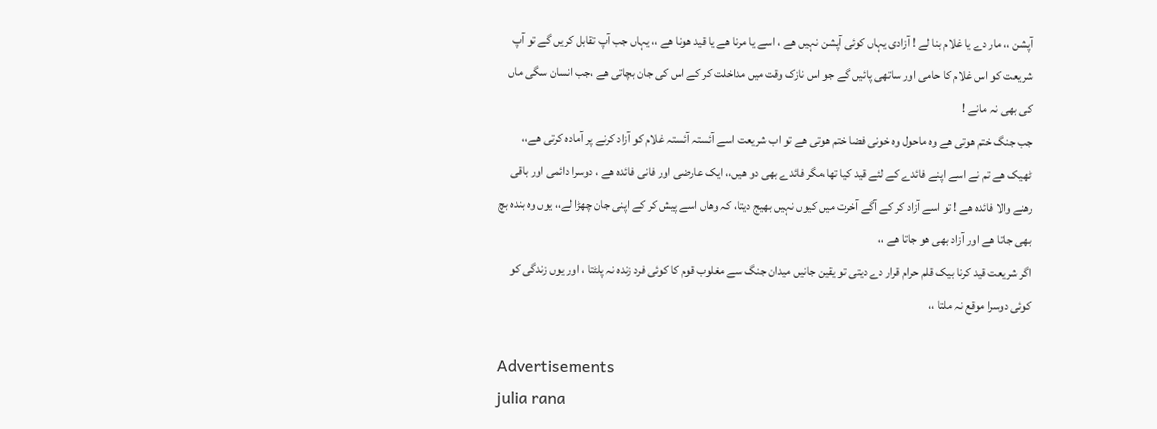آپشن ،، مار دے یا غلام بنا لے ! آزادی یہاں کوئی آپشن نہیں ھے ، اسے یا مرنا ھے یا قید ھونا ھے ،، یہاں جب آپ تقابل کریں گے تو آپ شریعت کو اس غلام کا حامی اور ساتھی پائیں گے جو اس نازک وقت میں مداخلت کر کے اس کی جان بچاتی ھے ،جب انسان سگی ماں کی بھی نہ مانے !
جب جنگ ختم ھوتی ھے وہ ماحول وہ خونی فضا ختم ھوتی ھے تو اب شریعت اسے آئستہ آئستہ غلام کو آزاد کرنے پر آمادہ کرتی ھے،، ٹھیک ھے تم نے اسے اپنے فائدے کے لئے قید کیا تھا،مگر فائدے بھی دو ھیں،، ایک عارضی اور فانی فائدہ ھے ، دوسرا دائمی اور باقی رھنے والا فائدہ ھے ! تو اسے آزاد کر کے آگے آخرت میں کیوں نہیں بھیج دیتا، کہ وھاں اسے پیش کر کے اپنی جان چھڑا لے،، یوں وہ بندہ بچ بھی جاتا ھے اور آزاد بھی ھو جاتا ھے ،،
اگر شریعت قید کرنا بیک قلم حرام قرار دے دیتی تو یقین جانیں میدان جنگ سے مغلوب قوم کا کوئی فرد زندہ نہ پلٹتا ، اور یوں زندگی کو کوئی دوسرا موقع نہ ملتا ،،

Advertisements
julia rana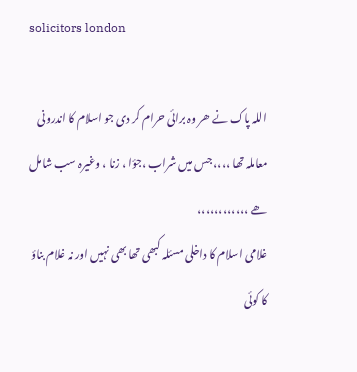solicitors london

اللہ پاک نے ھر وہ برائی حرام کر دی جو اسلام کا اندرونی معاملہ تھا ،،،، جس میں شراب ،جؤا ، زنا ، وغیرہ سب شامل ھے ،،،،،،،،،،،،
غلامی اسلام کا داخلی مسئلہ کبھی تھا بھی نہیں اور نہ غلام بناؤ کا کوئی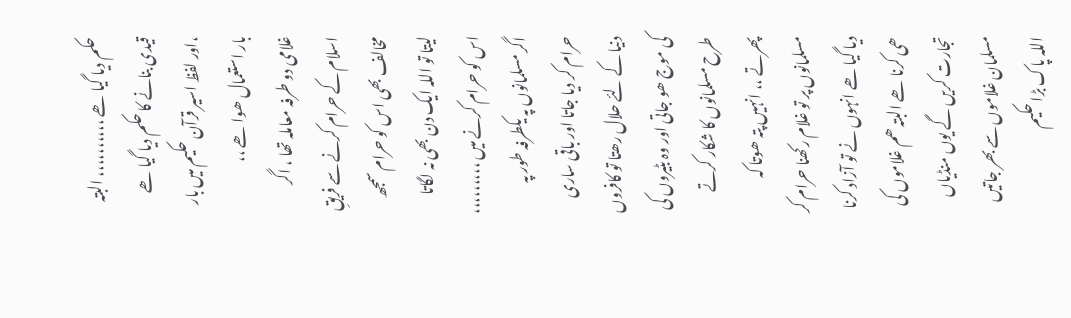حکم دیا گیا ھے ،،،،،،،،،، البتہ قیدی بنانے کا حکم دیا گیا ھے ،اور لفظ اسیر قرآن حکیم میں بار بار استعمال ھوا ھے ،،
غلامی دو طرفہ معاملہ تھا ، اگر اسلام کے حرام کرنے سے فریقِ مخالف بھی اس کو حرام سمجھ لیتا تو اللہ ایک دن بھی نہ لگاتا اس کو حرام کرنے میں ،،،،،،،،،
اگر مسلمانوں پہ یکطرفہ طور پہ حرام کر دیا جاتا اور باقی ساری دنیا کے لئے حلال رھتا تو کافروں کی موج ھو جاتی اور وہ بٹیروں کی طرح مسلمانوں کا شکار کرتے پھرتے ،، انہیں پتہ ھوتا کہ مسلمانوں پر تو غلام رکھنا حرام کر دیا گیا ھے انہوں نے تو آزاد کرنا ھی کرنا ھے البتہ ھم غلاموں کی تجارت کریں گے یوں منڈیاں مسلمان غلاموں سے بھر جاتیں اللہ پاک بڑا حکیم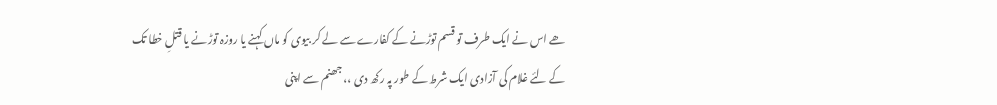ھے اس نے ایک طرف تو قسم توڑنے کے کفارے سے لے کر بیوی کو ماں کہنے یا روزہ توڑنے یا قتلِ خطا تک کے لئے غلام کی آزادی ایک شرط کے طور پہ رکھ دی ،، جھنم سے اپنی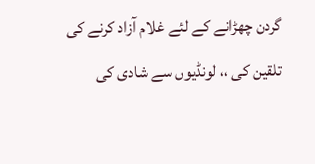گردن چھڑانے کے لئے غلام آزاد کرنے کی تلقین کی ،، لونڈیوں سے شادی کی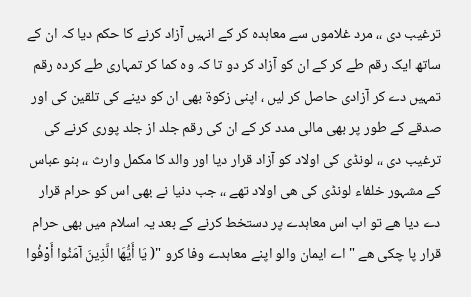ترغیب دی ،، مرد غلاموں سے معاہدہ کر کے انہیں آزاد کرنے کا حکم دیا کہ ان کے ساتھ ایک رقم طے کر کے ان کو آزاد کر دو تا کہ وہ کما کر تمہاری طے کردہ رقم تمہیں دے کر آزادی حاصل کر لیں ، اپنی زکوۃ بھی ان کو دینے کی تلقین کی اور صدقے کے طور پر بھی مالی مدد کر کے ان کی رقم جلد از جلد پوری کرنے کی ترغیب دی ،، لونڈی کی اولاد کو آزاد قرار دیا اور والد کا مکمل وارث ،، بنو عباس کے مشہور خلفاء لونڈی کی ھی اولاد تھے ،، جب دنیا نے بھی اس کو حرام قرار دے دیا ھے تو اب اس معاہدے پر دستخط کرنے کے بعد یہ اسلام میں بھی حرام قرار پا چکی ھے " اے ایمان والو اپنے معاہدے وفا کرو "( يَا أَيُّهَا الَّذِينَ آمَنُوا أَوْفُوا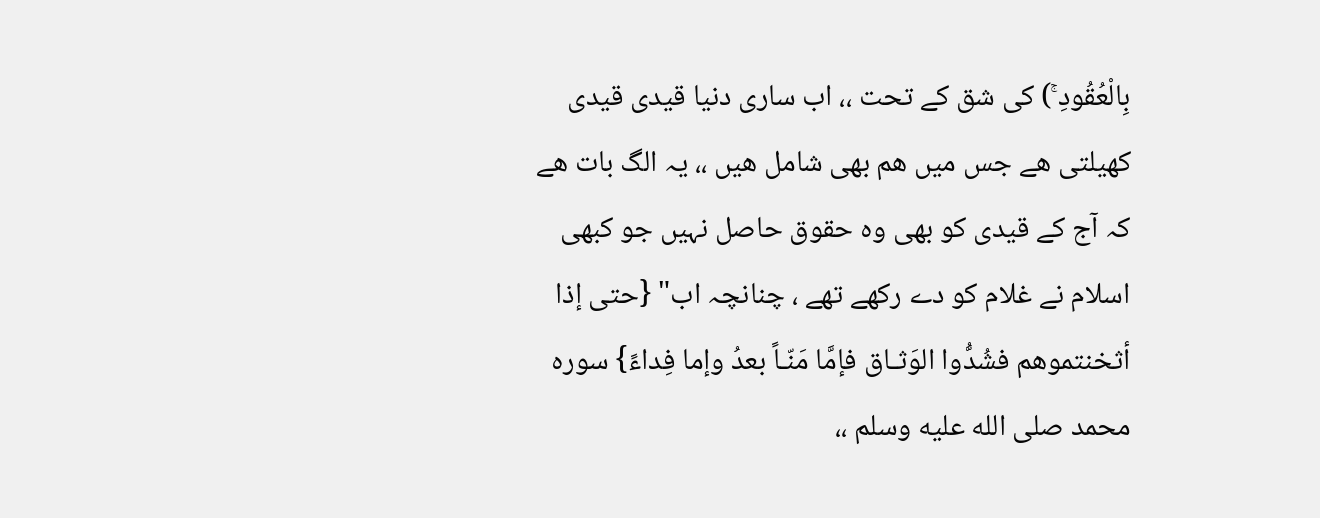بِالْعُقُودِ ۚ) کی شق کے تحت ،، اب ساری دنیا قیدی قیدی کھیلتی ھے جس میں ھم بھی شامل ھیں ،، یہ الگ بات ھے کہ آج کے قیدی کو بھی وہ حقوق حاصل نہیں جو کبھی اسلام نے غلام کو دے رکھے تھے ، چنانچہ اب" {حتی إذا أثخنتموھم فشُدُّوا الوَثـاق فإمَّا مَنّـاً بعدُ وإما فِداءً} سورہ محمد صلى الله عليه وسلم ،،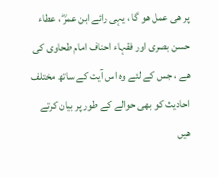پر ھی عمل ھو گا ، یہی رائے ابن عمرؓ ، عطاء حسن بصری اور فقہاء احناف امام طحاوی کی ھے ، جس کے لئے وہ اس آیت کے ساتھ مختلف احادیث کو بھی حوالے کے طور پر بیان کرتے ھیں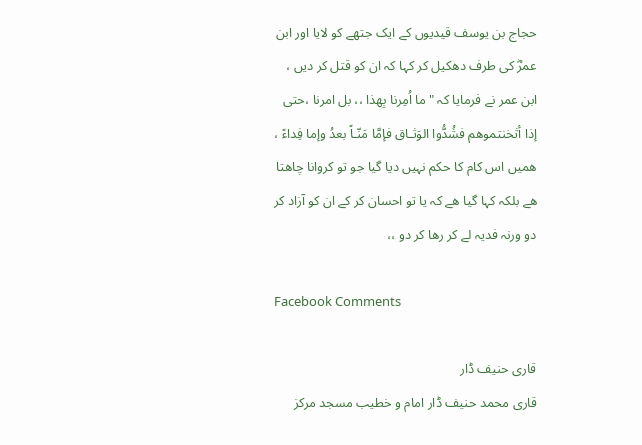حجاج بن یوسف قیدیوں کے ایک جتھے کو لایا اور ابن عمرؓ کی طرف دھکیل کر کہا کہ ان کو قتل کر دیں ، ابن عمر نے فرمایا کہ " ما اُمِرنا بِھذا ،، بل امرنا ،حتی إذا أثخنتموھم فشُدُّوا الوَثـاق فإمَّا مَنّـاً بعدُ وإما فِداءً ،
ھمیں اس کام کا حکم نہیں دیا گیا جو تو کروانا چاھتا ھے بلکہ کہا گیا ھے کہ یا تو احسان کر کے ان کو آزاد کر دو ورنہ فدیہ لے کر رھا کر دو ،،

Facebook Comments

قاری حنیف ڈار
قاری محمد حنیف ڈار امام و خطیب مسجد مرکز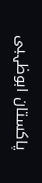پاکستان ابوظہبی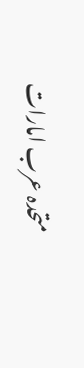متحدہ عرب امارات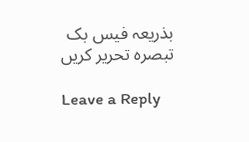بذریعہ فیس بک تبصرہ تحریر کریں

Leave a Reply